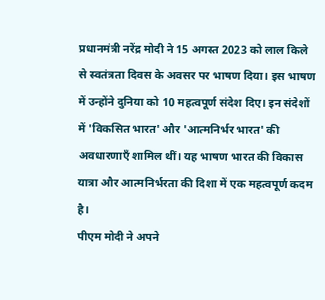प्रधानमंत्री नरेंद्र मोदी ने 15 अगस्त 2023 को लाल किले से स्वतंत्रता दिवस के अवसर पर भाषण दिया। इस भाषण में उन्होंने दुनिया को 10 महत्वपूर्ण संदेश दिए। इन संदेशों में 'विकसित भारत' और 'आत्मनिर्भर भारत' की अवधारणाएँ शामिल थीं। यह भाषण भारत की विकास यात्रा और आत्मनिर्भरता की दिशा में एक महत्वपूर्ण कदम है।
पीएम मोदी ने अपने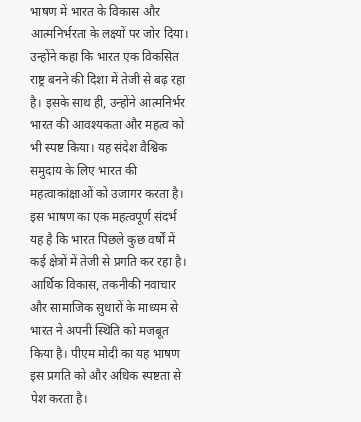भाषण में भारत के विकास और आत्मनिर्भरता के लक्ष्यों पर जोर दिया। उन्होंने कहा कि भारत एक विकसित राष्ट्र बनने की दिशा में तेजी से बढ़ रहा है। इसके साथ ही, उन्होंने आत्मनिर्भर भारत की आवश्यकता और महत्व को भी स्पष्ट किया। यह संदेश वैश्विक समुदाय के लिए भारत की महत्वाकांक्षाओं को उजागर करता है।
इस भाषण का एक महत्वपूर्ण संदर्भ यह है कि भारत पिछले कुछ वर्षों में कई क्षेत्रों में तेजी से प्रगति कर रहा है। आर्थिक विकास, तकनीकी नवाचार और सामाजिक सुधारों के माध्यम से भारत ने अपनी स्थिति को मजबूत किया है। पीएम मोदी का यह भाषण इस प्रगति को और अधिक स्पष्टता से पेश करता है।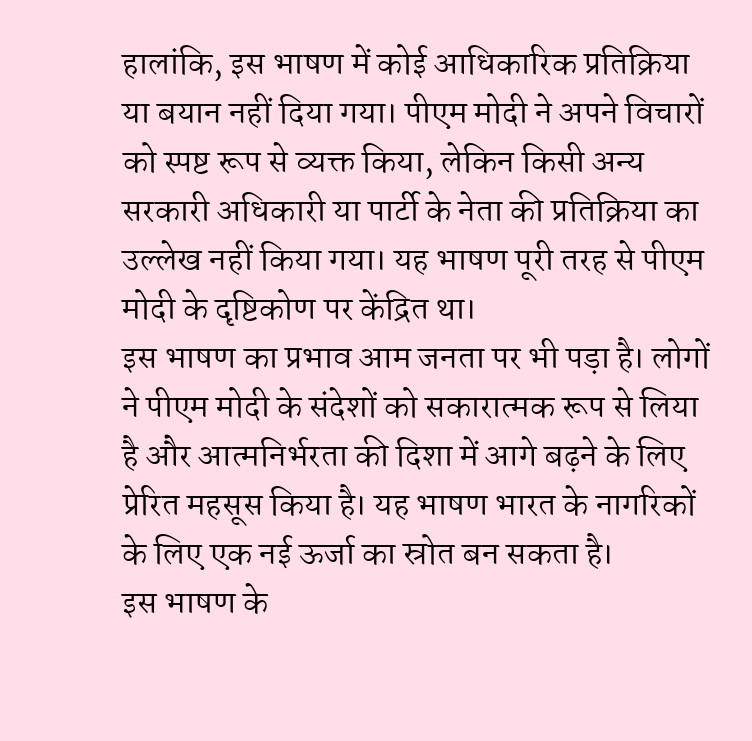हालांकि, इस भाषण में कोई आधिकारिक प्रतिक्रिया या बयान नहीं दिया गया। पीएम मोदी ने अपने विचारों को स्पष्ट रूप से व्यक्त किया, लेकिन किसी अन्य सरकारी अधिकारी या पार्टी के नेता की प्रतिक्रिया का उल्लेख नहीं किया गया। यह भाषण पूरी तरह से पीएम मोदी के दृष्टिकोण पर केंद्रित था।
इस भाषण का प्रभाव आम जनता पर भी पड़ा है। लोगों ने पीएम मोदी के संदेशों को सकारात्मक रूप से लिया है और आत्मनिर्भरता की दिशा में आगे बढ़ने के लिए प्रेरित महसूस किया है। यह भाषण भारत के नागरिकों के लिए एक नई ऊर्जा का स्रोत बन सकता है।
इस भाषण के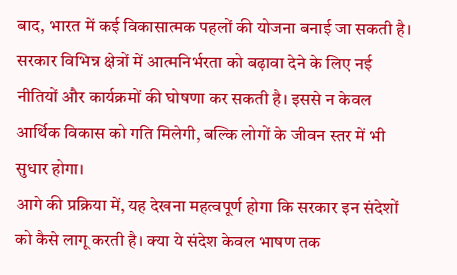बाद, भारत में कई विकासात्मक पहलों की योजना बनाई जा सकती है। सरकार विभिन्न क्षेत्रों में आत्मनिर्भरता को बढ़ावा देने के लिए नई नीतियों और कार्यक्रमों की घोषणा कर सकती है। इससे न केवल आर्थिक विकास को गति मिलेगी, बल्कि लोगों के जीवन स्तर में भी सुधार होगा।
आगे की प्रक्रिया में, यह देखना महत्वपूर्ण होगा कि सरकार इन संदेशों को कैसे लागू करती है। क्या ये संदेश केवल भाषण तक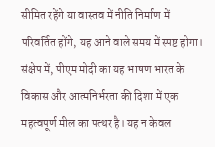सीमित रहेंगे या वास्तव में नीति निर्माण में परिवर्तित होंगे, यह आने वाले समय में स्पष्ट होगा।
संक्षेप में, पीएम मोदी का यह भाषण भारत के विकास और आत्मनिर्भरता की दिशा में एक महत्वपूर्ण मील का पत्थर है। यह न केवल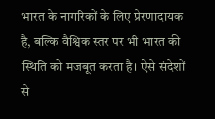भारत के नागरिकों के लिए प्रेरणादायक है, बल्कि वैश्विक स्तर पर भी भारत की स्थिति को मजबूत करता है। ऐसे संदेशों से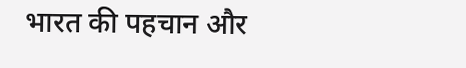भारत की पहचान और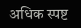अधिक स्पष्ट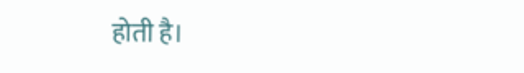होती है।